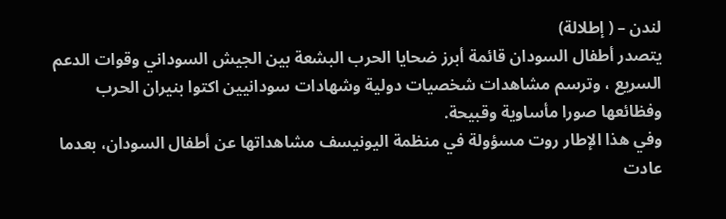لندن – ( إطلالة)
يتصدر أطفال السودان قائمة أبرز ضحايا الحرب البشعة بين الجيش السوداني وقوات الدعم السريع ، وترسم مشاهدات شخصيات دولية وشهادات سودانيين اكتوا بنيران الحرب وفظائعها صورا مأساوية وقبيحة.
وفي هذا الإطار روت مسؤولة في منظمة اليونيسف مشاهداتها عن أطفال السودان، بعدما عادت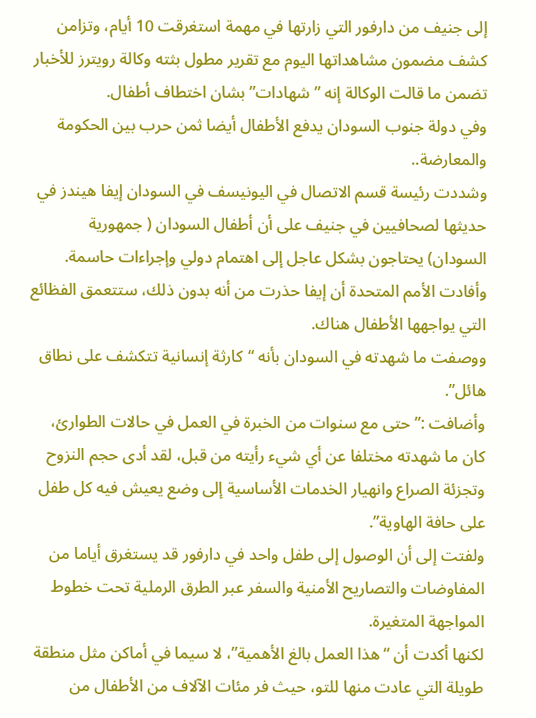إلى جنيف من دارفور التي زارتها في مهمة استغرقت 10 أيام، وتزامن كشف مضمون مشاهداتها اليوم مع تقرير مطول بثته وكالة رويترز للأخبار تضمن ما قالت الوكالة إنه ” شهادات” بشان اختطاف أطفال.
وفي دولة جنوب السودان يدفع الأطفال أيضا ثمن حرب بين الحكومة والمعارضة..
وشددت رئيسة قسم الاتصال في اليونيسف في السودان إيفا هيندز في حديثها لصحافيين في جنيف على أن أطفال السودان ( جمهورية السودان) يحتاجون بشكل عاجل إلى اهتمام دولي وإجراءات حاسمة. وأفادت الأمم المتحدة أن إيفا حذرت من أنه بدون ذلك، ستتعمق الفظائع التي يواجهها الأطفال هناك.
ووصفت ما شهدته في السودان بأنه “كارثة إنسانية تتكشف على نطاق هائل”.
وأضافت :”حتى مع سنوات من الخبرة في العمل في حالات الطوارئ، كان ما شهدته مختلفا عن أي شيء رأيته من قبل، لقد أدى حجم النزوح وتجزئة الصراع وانهيار الخدمات الأساسية إلى وضع يعيش فيه كل طفل على حافة الهاوية”.
ولفتت إلى أن الوصول إلى طفل واحد في دارفور قد يستغرق أياما من المفاوضات والتصاريح الأمنية والسفر عبر الطرق الرملية تحت خطوط المواجهة المتغيرة.
لكنها أكدت أن “هذا العمل بالغ الأهمية”، لا سيما في أماكن مثل منطقة طويلة التي عادت منها للتو، حيث فر مئات الآلاف من الأطفال من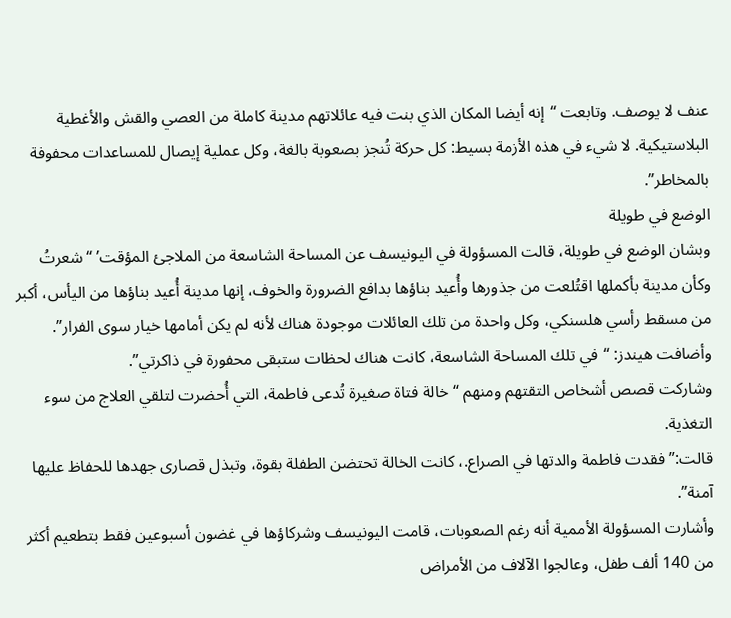عنف لا يوصف. وتابعت “إنه أيضا المكان الذي بنت فيه عائلاتهم مدينة كاملة من العصي والقش والأغطية البلاستيكية. لا شيء في هذه الأزمة بسيط: كل حركة تُنجز بصعوبة بالغة، وكل عملية إيصال للمساعدات محفوفة بالمخاطر”.
الوضع في طويلة
وبشان الوضع في طويلة، قالت المسؤولة في اليونيسف عن المساحة الشاسعة من الملاجئ المؤقت’ “شعرتُ وكأن مدينة بأكملها اقتُلعت من جذورها وأُعيد بناؤها بدافع الضرورة والخوف، إنها مدينة أُعيد بناؤها من اليأس، أكبر من مسقط رأسي هلسنكي، وكل واحدة من تلك العائلات موجودة هناك لأنه لم يكن أمامها خيار سوى الفرار”.
وأضافت هيندز: “في تلك المساحة الشاسعة، كانت هناك لحظات ستبقى محفورة في ذاكرتي”.
وشاركت قصص أشخاص التقتهم ومنهم “خالة فتاة صغيرة تُدعى فاطمة، التي أُحضرت لتلقي العلاج من سوء التغذية.
قالت:” فقدت فاطمة والدتها في الصراع.، كانت الخالة تحتضن الطفلة بقوة، وتبذل قصارى جهدها للحفاظ عليها آمنة”.
وأشارت المسؤولة الأممية أنه رغم الصعوبات، قامت اليونيسف وشركاؤها في غضون أسبوعين فقط بتطعيم أكثر من 140 ألف طفل، وعالجوا الآلاف من الأمراض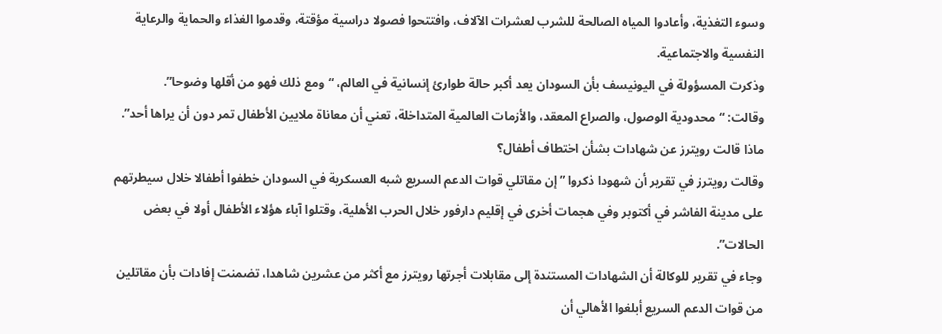وسوء التغذية، وأعادوا المياه الصالحة للشرب لعشرات الآلاف، وافتتحوا فصولا دراسية مؤقتة، وقدموا الغذاء والحماية والرعاية النفسية والاجتماعية.
وذكرت المسؤولة في اليونيسف بأن السودان يعد أكبر حالة طوارئ إنسانية في العالم، “ومع ذلك فهو من أقلها وضوحا”.
وقالت: “محدودية الوصول، والصراع المعقد، والأزمات العالمية المتداخلة، تعني أن معاناة ملايين الأطفال تمر دون أن يراها أحد”.
ماذا قالت رويترز عن شهادات بشأن اختطاف أطفال؟
وقالت رويترز في تقرير أن شهودا ذكروا ” إن مقاتلي قوات الدعم السريع شبه العسكرية في السودان خطفوا أطفالا خلال سيطرتهم على مدينة الفاشر في أكتوبر وفي هجمات أخرى في إقليم دارفور خلال الحرب الأهلية، وقتلوا آباء هؤلاء الأطفال أولا في بعض الحالات”.
وجاء في تقرير للوكالة أن الشهادات المستندة إلى مقابلات أجرتها رويترز مع أكثر من عشرين شاهدا، تضمنت إفادات بأن مقاتلين من قوات الدعم السريع أبلغوا الأهالي أن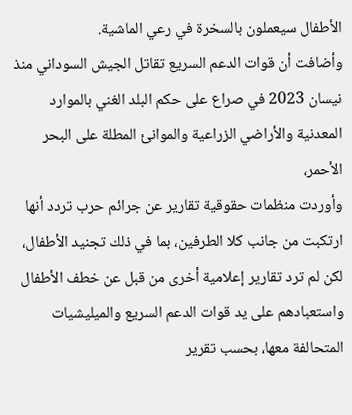الأطفال سيعملون بالسخرة في رعي الماشية.
وأضافت أن قوات الدعم السريع تقاتل الجيش السوداني منذ نيسان 2023 في صراع على حكم البلد الغني بالموارد المعدنية والأراضي الزراعية والموانئ المطلة على البحر الأحمر،
وأوردت منظمات حقوقية تقارير عن جرائم حرب تردد أنها ارتكبت من جانب كلا الطرفين، بما في ذلك تجنيد الأطفال، لكن لم ترد تقارير إعلامية أخرى من قبل عن خطف الأطفال واستعبادهم على يد قوات الدعم السريع والميليشيات المتحالفة معها، بحسب تقرير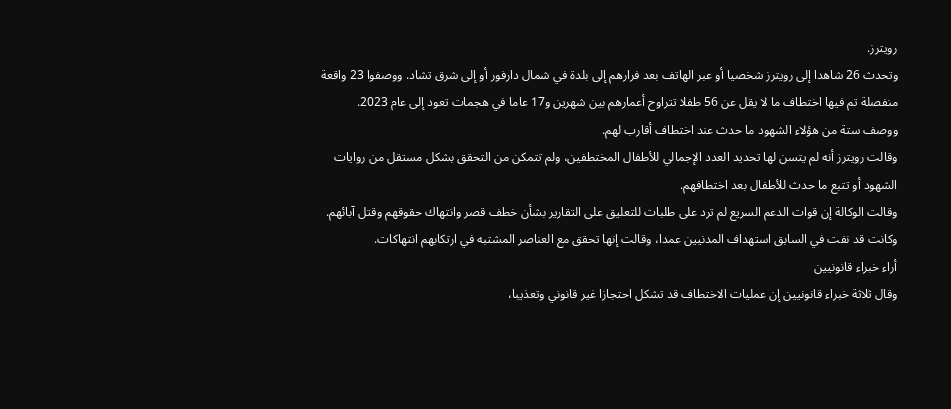رويترز.
وتحدث 26 شاهدا إلى رويترز شخصيا أو عبر الهاتف بعد فرارهم إلى بلدة في شمال دارفور أو إلى شرق تشاد. ووصفوا 23 واقعة منفصلة تم فيها اختطاف ما لا يقل عن 56 طفلا تتراوح أعمارهم بين شهرين و17 عاما في هجمات تعود إلى عام 2023.
ووصف ستة من هؤلاء الشهود ما حدث عند اختطاف أقارب لهم.
وقالت رويترز أنه لم يتسن لها تحديد العدد الإجمالي للأطفال المختطفين، ولم تتمكن من التحقق بشكل مستقل من روايات الشهود أو تتبع ما حدث للأطفال بعد اختطافهم.
وقالت الوكالة إن قوات الدعم السريع لم ترد على طلبات للتعليق على التقارير بشأن خطف قصر وانتهاك حقوقهم وقتل آبائهم. وكانت قد نفت في السابق استهداف المدنيين عمدا، وقالت إنها تحقق مع العناصر المشتبه في ارتكابهم انتهاكات.
أراء خبراء قانونيين
وقال ثلاثة خبراء قانونيين إن عمليات الاختطاف قد تشكل احتجازا غير قانوني وتعذيبا،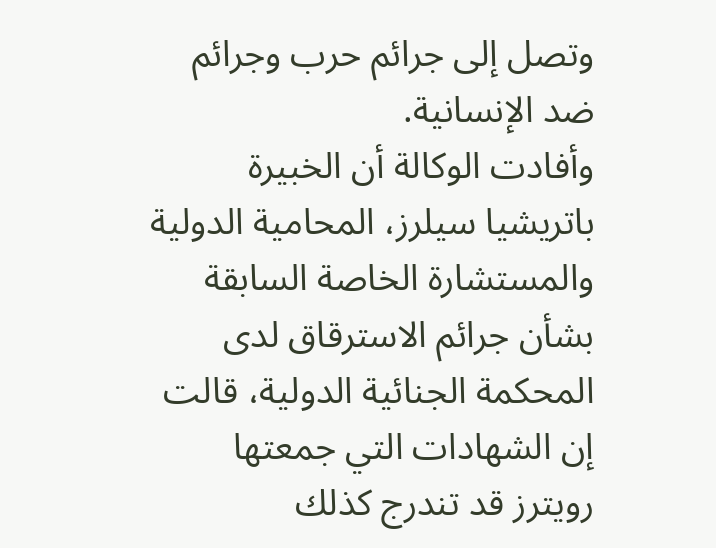وتصل إلى جرائم حرب وجرائم ضد الإنسانية.
وأفادت الوكالة أن الخبيرة باتريشيا سيلرز، المحامية الدولية والمستشارة الخاصة السابقة بشأن جرائم الاسترقاق لدى المحكمة الجنائية الدولية، قالت إن الشهادات التي جمعتها رويترز قد تندرج كذلك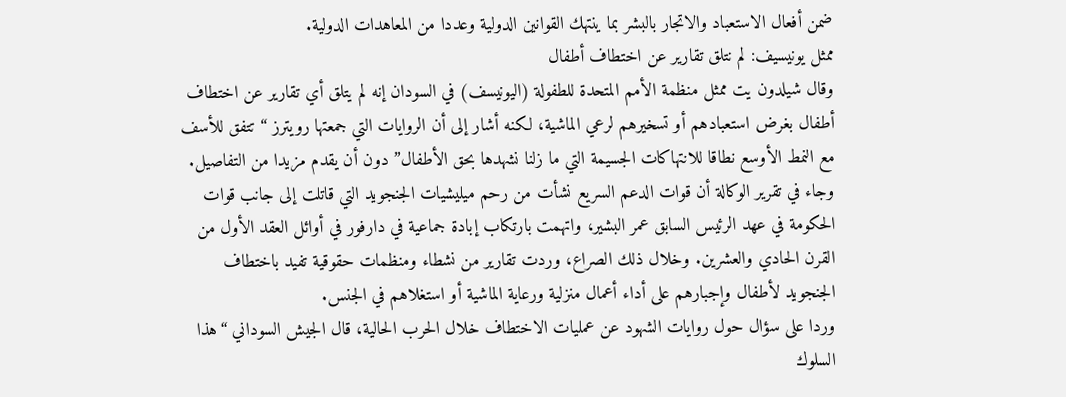ضمن أفعال الاستعباد والاتجار بالبشر بما ينتهك القوانين الدولية وعددا من المعاهدات الدولية.
ممثل يونيسيف: لم نتلق تقارير عن اختطاف أطفال
وقال شيلدون يت ممثل منظمة الأمم المتحدة للطفولة (اليونيسف) في السودان إنه لم يتلق أي تقارير عن اختطاف أطفال بغرض استعبادهم أو تسخيرهم لرعي الماشية، لكنه أشار إلى أن الروايات التي جمعتها رويترز “تتفق للأسف مع النمط الأوسع نطاقا للانتهاكات الجسيمة التي ما زلنا نشهدها بحق الأطفال” دون أن يقدم مزيدا من التفاصيل.
وجاء في تقرير الوكالة أن قوات الدعم السريع نشأت من رحم ميليشيات الجنجويد التي قاتلت إلى جانب قوات الحكومة في عهد الرئيس السابق عمر البشير، واتهمت بارتكاب إبادة جماعية في دارفور في أوائل العقد الأول من القرن الحادي والعشرين. وخلال ذلك الصراع، وردت تقارير من نشطاء ومنظمات حقوقية تفيد باختطاف الجنجويد لأطفال وإجبارهم على أداء أعمال منزلية ورعاية الماشية أو استغلاهم في الجنس.
وردا على سؤال حول روايات الشهود عن عمليات الاختطاف خلال الحرب الحالية، قال الجيش السوداني “هذا السلوك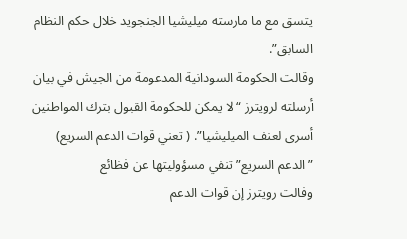يتسق مع ما مارسته ميليشيا الجنجويد خلال حكم النظام السابق”.
وقالت الحكومة السودانية المدعومة من الجيش في بيان أرسلته لرويترز “لا يمكن للحكومة القبول بترك المواطنين أسرى لعنف الميليشيا”. ( تعني قوات الدعم السريع)
” الدعم السريع” تنفي مسؤوليتها عن فظائع
وفالت رويترز إن قوات الدعم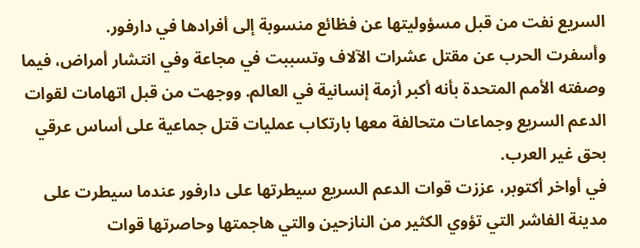السريع نفت من قبل مسؤوليتها عن فظائع منسوبة إلى أفرادها في دارفور.
وأسفرت الحرب عن مقتل عشرات الآلاف وتسببت في مجاعة وفي انتشار أمراض، فيما وصفته الأمم المتحدة بأنه أكبر أزمة إنسانية في العالم. ووجهت من قبل اتهامات لقوات الدعم السريع وجماعات متحالفة معها بارتكاب عمليات قتل جماعية على أساس عرقي بحق غير العرب.
في أواخر أكتوبر، عززت قوات الدعم السريع سيطرتها على دارفور عندما سيطرت على مدينة الفاشر التي تؤوي الكثير من النازحين والتي هاجمتها وحاصرتها قوات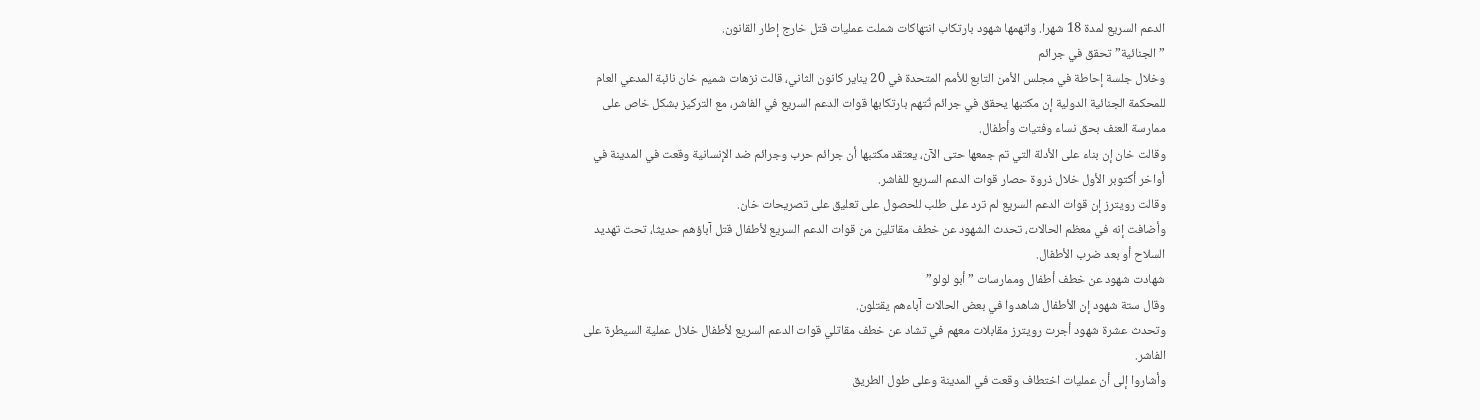الدعم السريع لمدة 18 شهرا. واتهمها شهود بارتكاب انتهاكات شملت عمليات قتل خارج إطار القانون.
” الجنائية” تحقق في جرائم
وخلال جلسة إحاطة في مجلس الأمن التابع للأمم المتحدة في 20 يناير كانون الثاني، قالت نزهات شميم خان نائبة المدعي العام للمحكمة الجنائية الدولية إن مكتبها يحقق في جرائم تُتهم بارتكابها قوات الدعم السريع في الفاشر، مع التركيز بشكل خاص على ممارسة العنف بحق نساء وفتيات وأطفال.
وقالت خان إن بناء على الأدلة التي تم جمعها حتى الآن، يعتقد مكتبها أن جرائم حرب وجرائم ضد الإنسانية وقعت في المدينة في أواخر أكتوبر الأول خلال ذروة حصار قوات الدعم السريع للفاشر.
وقالت رويترز إن قوات الدعم السريع لم ترد على طلب للحصول على تعليق على تصريحات خان.
وأضافت إنه في معظم الحالات، تحدث الشهود عن خطف مقاتلين من قوات الدعم السريع لأطفال قتل آباؤهم حديثا، تحت تهديد السلاح أو بعد ضرب الأطفال.
شهادت شهود عن خطف أطفال وممارسات ” أبو لولو”
وقال ستة شهود إن الأطفال شاهدوا في بعض الحالات آباءهم يقتلون.
وتحدث عشرة شهود أجرت رويترز مقابلات معهم في تشاد عن خطف مقاتلي قوات الدعم السريع لأطفال خلال عملية السيطرة على الفاشر.
وأشاروا إلى أن عمليات اختطاف وقعت في المدينة وعلى طول الطريق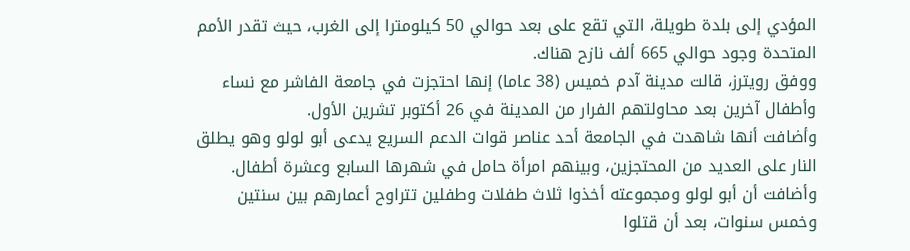المؤدي إلى بلدة طويلة، التي تقع على بعد حوالي 50 كيلومترا إلى الغرب، حيث تقدر الأمم المتحدة وجود حوالي 665 ألف نازح هناك.
ووفق رويترز، قالت مدينة آدم خميس (38 عاما) إنها احتجزت في جامعة الفاشر مع نساء وأطفال آخرين بعد محاولتهم الفرار من المدينة في 26 أكتوبر تشرين الأول.
وأضافت أنها شاهدت في الجامعة أحد عناصر قوات الدعم السريع يدعى أبو لولو وهو يطلق النار على العديد من المحتجزين، وبينهم امرأة حامل في شهرها السابع وعشرة أطفال.
وأضافت أن أبو لولو ومجموعته أخذوا ثلاث طفلات وطفلين تتراوح أعمارهم بين سنتين وخمس سنوات، بعد أن قتلوا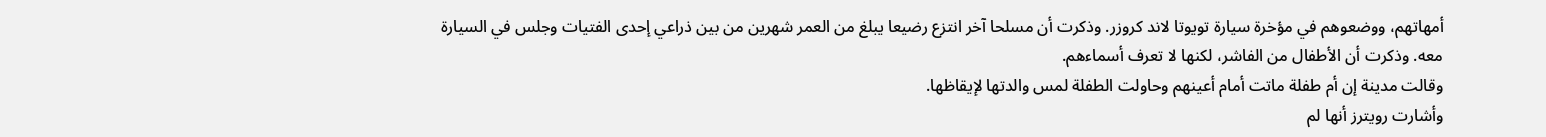أمهاتهم، ووضعوهم في مؤخرة سيارة تويوتا لاند كروزر. وذكرت أن مسلحا آخر انتزع رضيعا يبلغ من العمر شهرين من بين ذراعي إحدى الفتيات وجلس في السيارة معه. وذكرت أن الأطفال من الفاشر، لكنها لا تعرف أسماءهم.
وقالت مدينة إن أم طفلة ماتت أمام أعينهم وحاولت الطفلة لمس والدتها لإيقاظها.
وأشارت رويترز أنها لم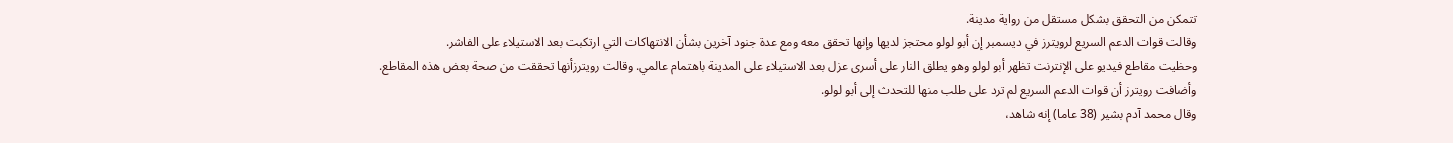تتمكن من التحقق بشكل مستقل من رواية مدينة.
وقالت قوات الدعم السريع لرويترز في ديسمبر إن أبو لولو محتجز لديها وإنها تحقق معه ومع عدة جنود آخرين بشأن الانتهاكات التي ارتكبت بعد الاستيلاء على الفاشر.
وحظيت مقاطع فيديو على الإنترنت تظهر أبو لولو وهو يطلق النار على أسرى عزل بعد الاستيلاء على المدينة باهتمام عالمي. وقالت رويترزأنها تحققت من صحة بعض هذه المقاطع.
وأضافت رويترز أن قوات الدعم السريع لم ترد على طلب منها للتحدث إلى أبو لولو.
وقال محمد آدم بشير (38 عاما) إنه شاهد،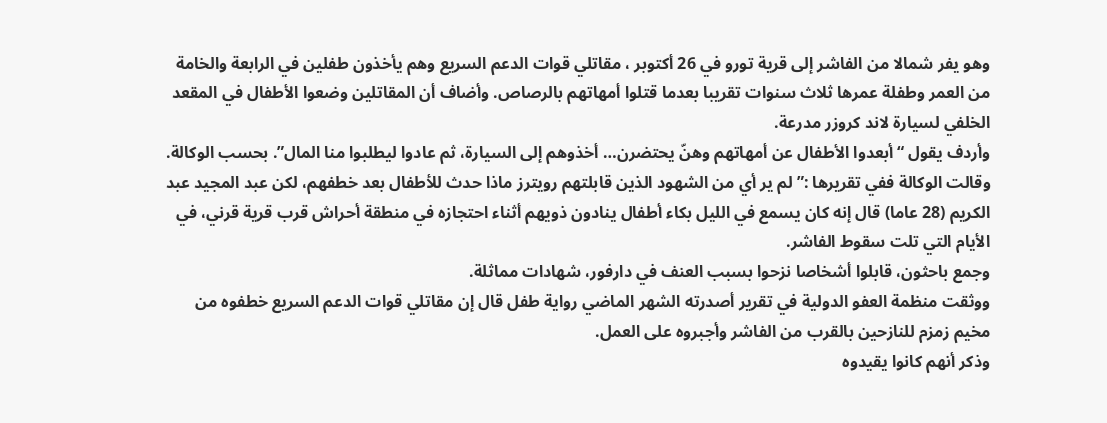وهو يفر شمالا من الفاشر إلى قرية تورو في 26 أكتوبر ، مقاتلي قوات الدعم السريع وهم يأخذون طفلين في الرابعة والخامة من العمر وطفلة عمرها ثلاث سنوات تقريبا بعدما قتلوا أمهاتهم بالرصاص. وأضاف أن المقاتلين وضعوا الأطفال في المقعد الخلفي لسيارة لاند كروزر مدرعة.
وأردف يقول “أبعدوا الأطفال عن أمهاتهم وهنّ يحتضرن… أخذوهم إلى السيارة، ثم عادوا ليطلبوا منا المال”. بحسب الوكالة.
وقالت الوكالة ففي تقريرها :”لم ير أي من الشهود الذين قابلتهم رويترز ماذا حدث للأطفال بعد خطفهم، لكن عبد المجيد عبد الكريم (28 عاما) قال إنه كان يسمع في الليل بكاء أطفال ينادون ذويهم أثناء احتجازه في منطقة أحراش قرب قرية قرني، في الأيام التي تلت سقوط الفاشر.
وجمع باحثون، قابلوا أشخاصا نزحوا بسبب العنف في دارفور، شهادات مماثلة.
ووثقت منظمة العفو الدولية في تقرير أصدرته الشهر الماضي رواية طفل قال إن مقاتلي قوات الدعم السريع خطفوه من مخيم زمزم للنازحين بالقرب من الفاشر وأجبروه على العمل.
وذكر أنهم كانوا يقيدوه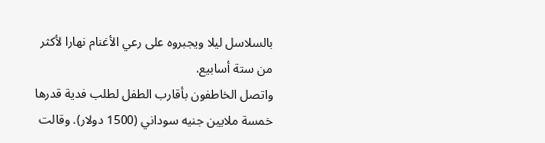بالسلاسل ليلا ويجبروه على رعي الأغنام نهارا لأكثر من ستة أسابيع.
واتصل الخاطفون بأقارب الطفل لطلب فدية قدرها خمسة ملايين جنيه سوداني (1500 دولار). وقالت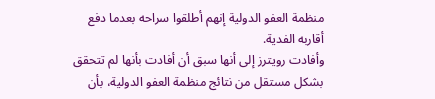منظمة العفو الدولية إنهم أطلقوا سراحه بعدما دفع أقاربه الفدية.
وأفادت رويترز إلى أنها سبق أن أفادت بأنها لم تتحقق بشكل مستقل من نتائج منظمة العفو الدولية، بأن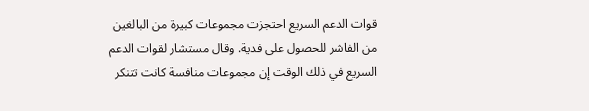قوات الدعم السريع احتجزت مجموعات كبيرة من البالغين من الفاشر للحصول على فدية. وقال مستشار لقوات الدعم السريع في ذلك الوقت إن مجموعات منافسة كانت تتنكر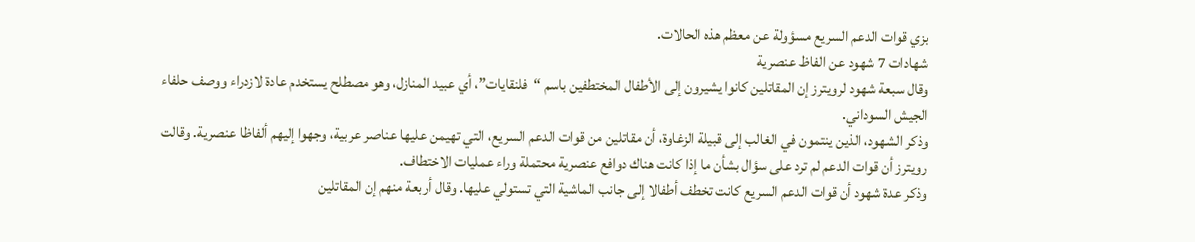بزي قوات الدعم السريع مسؤولة عن معظم هذه الحالات.
شهادات 7 شهود عن الفاظ عنصرية
وقال سبعة شهود لرويترز إن المقاتلين كانوا يشيرون إلى الأطفال المختطفين باسم “فلنقايات”، أي عبيد المنازل، وهو مصطلح يستخدم عادة لازدراء ووصف حلفاء الجيش السوداني.
وذكر الشهود، الذين ينتمون في الغالب إلى قبيلة الزغاوة، أن مقاتلين من قوات الدعم السريع، التي تهيمن عليها عناصر عربية، وجهوا إليهم ألفاظا عنصرية. وقالت رويترز أن قوات الدعم لم ترد على سؤال بشأن ما إذا كانت هناك دوافع عنصرية محتملة وراء عمليات الاختطاف.
وذكر عدة شهود أن قوات الدعم السريع كانت تخطف أطفالا إلى جانب الماشية التي تستولي عليها. وقال أربعة منهم إن المقاتلين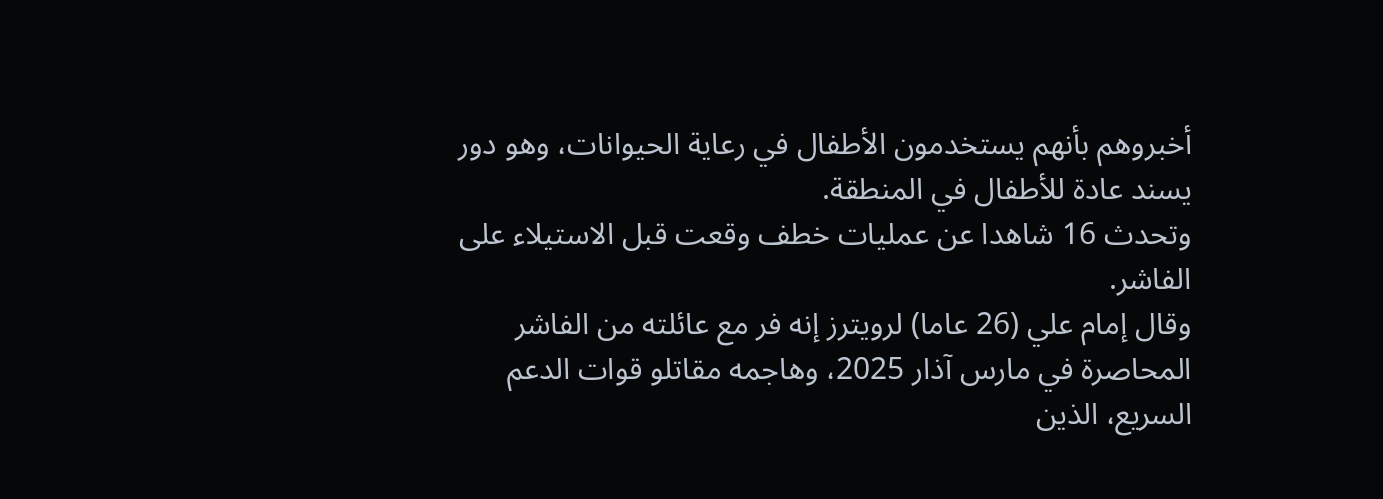أخبروهم بأنهم يستخدمون الأطفال في رعاية الحيوانات، وهو دور يسند عادة للأطفال في المنطقة.
وتحدث 16 شاهدا عن عمليات خطف وقعت قبل الاستيلاء على الفاشر.
وقال إمام علي (26 عاما) لرويترز إنه فر مع عائلته من الفاشر المحاصرة في مارس آذار 2025، وهاجمه مقاتلو قوات الدعم السريع، الذين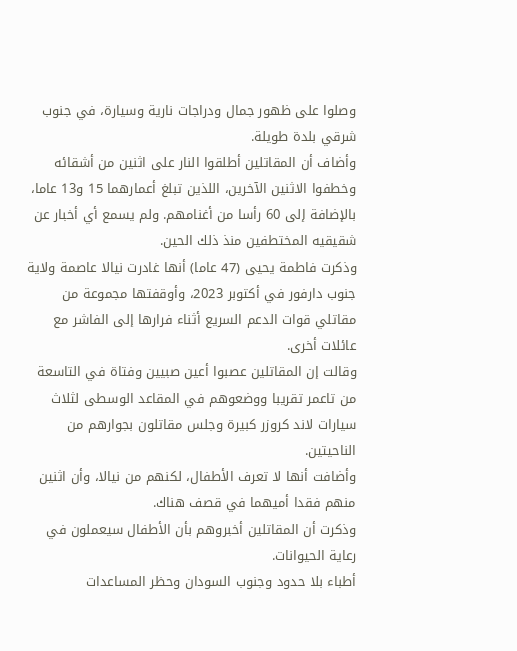وصلوا على ظهور جمال ودراجات نارية وسيارة، في جنوب شرقي بلدة طويلة.
وأضاف أن المقاتلين أطلقوا النار على اثنين من أشقائه وخطفوا الاثنين الآخرين، اللذين تبلغ أعمارهما 15 و13 عاما، بالإضافة إلى 60 رأسا من أغنامهم. ولم يسمع أي أخبار عن شقيقيه المختطفين منذ ذلك الحين.
وذكرت فاطمة يحيى (47 عاما) أنها غادرت نيالا عاصمة ولاية جنوب دارفور في أكتوبر 2023، وأوقفتها مجموعة من مقاتلي قوات الدعم السريع أثناء فرارها إلى الفاشر مع عائلات أخرى.
وقالت إن المقاتلين عصبوا أعين صبيين وفتاة في التاسعة من تاعمر تقريبا ووضعوهم في المقاعد الوسطى لثلاث سيارات لاند كروزر كبيرة وجلس مقاتلون بجوارهم من الناحيتين.
وأضافت أنها لا تعرف الأطفال، لكنهم من نيالا، وأن اثنين منهم فقدا أميهما في قصف هناك.
وذكرت أن المقاتلين أخبروهم بأن الأطفال سيعملون في رعاية الحيوانات.
أطباء بلا حدود وجنوب السودان وحظر المساعدات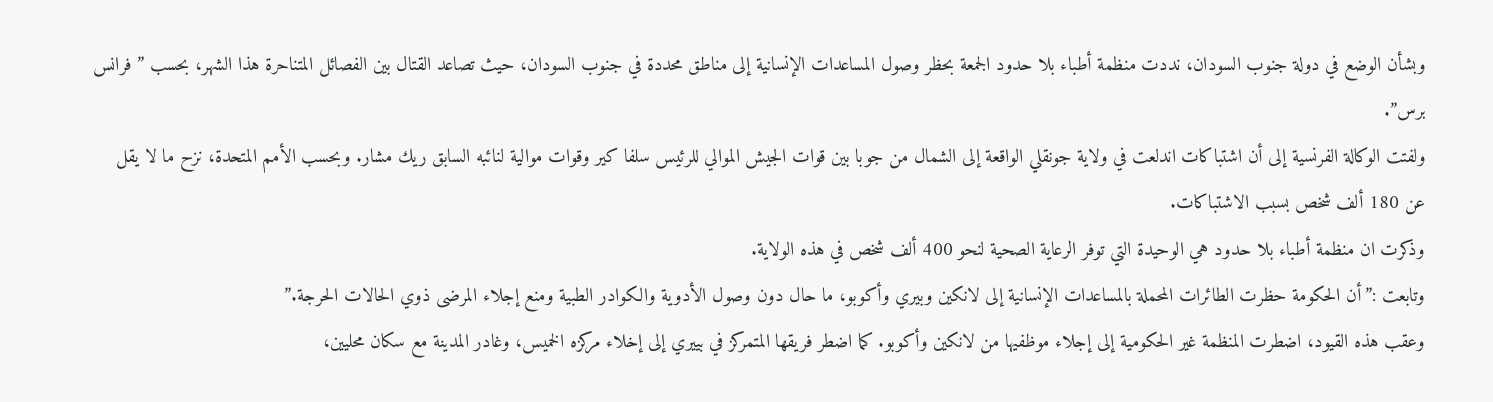وبشأن الوضع في دولة جنوب السودان، نددت منظمة أطباء بلا حدود الجمعة بحظر وصول المساعدات الإنسانية إلى مناطق محددة في جنوب السودان، حيث تصاعد القتال بين الفصائل المتناحرة هذا الشهر، بحسب ” فرانس برس”.
ولفتت الوكالة الفرنسية إلى أن اشتباكات اندلعت في ولاية جونقلي الواقعة إلى الشمال من جوبا بين قوات الجيش الموالي للرئيس سلفا كير وقوات موالية لنائبه السابق ريك مشار. وبحسب الأمم المتحدة، نزح ما لا يقل عن 180 ألف شخص بسبب الاشتباكات.
وذكرت ان منظمة أطباء بلا حدود هي الوحيدة التي توفر الرعاية الصحية لنحو 400 ألف شخص في هذه الولاية.
وتابعت :”أن الحكومة حظرت الطائرات المحملة بالمساعدات الإنسانية إلى لانكين وبيري وأكوبو، ما حال دون وصول الأدوية والكوادر الطبية ومنع إجلاء المرضى ذوي الحالات الحرجة.”
وعقب هذه القيود، اضطرت المنظمة غير الحكومية إلى إجلاء موظفيها من لانكين وأكوبو. كما اضطر فريقها المتمركز في بييري إلى إخلاء مركزه الخميس، وغادر المدينة مع سكان محليين،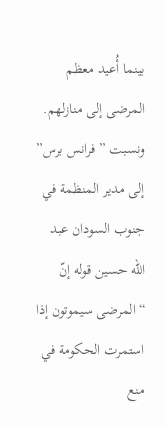بينما أُعيد معظم المرضى إلى منازلهم.
ونسبت ” فرانس برس” إلى مدير المنظمة في جنوب السودان عبد الله حسين قوله إنّ “المرضى سيموتون إذا استمرت الحكومة في منع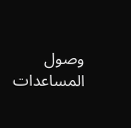وصول المساعدات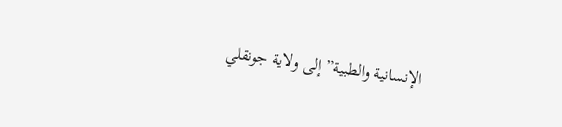الإنسانية والطبية” إلى ولاية جونقلي